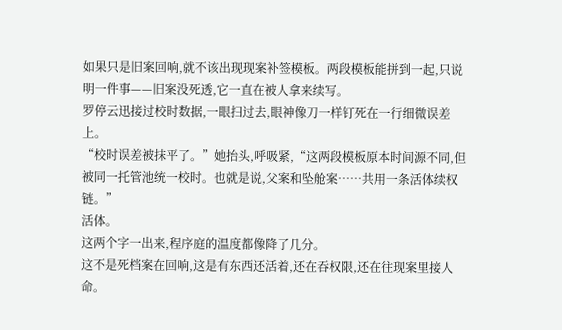如果只是旧案回响,就不该出现现案补签模板。两段模板能拼到一起,只说明一件事——旧案没死透,它一直在被人拿来续写。
罗停云迅接过校时数据,一眼扫过去,眼神像刀一样钉死在一行细微误差上。
“校时误差被抹平了。”她抬头,呼吸紧,“这两段模板原本时间源不同,但被同一托管池统一校时。也就是说,父案和坠舱案……共用一条活体续权链。”
活体。
这两个字一出来,程序庭的温度都像降了几分。
这不是死档案在回响,这是有东西还活着,还在吞权限,还在往现案里接人命。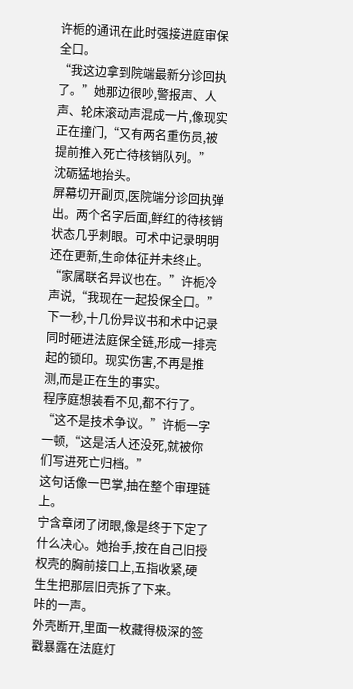许栀的通讯在此时强接进庭审保全口。
“我这边拿到院端最新分诊回执了。”她那边很吵,警报声、人声、轮床滚动声混成一片,像现实正在撞门,“又有两名重伤员,被提前推入死亡待核销队列。”
沈砺猛地抬头。
屏幕切开副页,医院端分诊回执弹出。两个名字后面,鲜红的待核销状态几乎刺眼。可术中记录明明还在更新,生命体征并未终止。
“家属联名异议也在。”许栀冷声说,“我现在一起投保全口。”
下一秒,十几份异议书和术中记录同时砸进法庭保全链,形成一排亮起的锁印。现实伤害,不再是推测,而是正在生的事实。
程序庭想装看不见,都不行了。
“这不是技术争议。”许栀一字一顿,“这是活人还没死,就被你们写进死亡归档。”
这句话像一巴掌,抽在整个审理链上。
宁含章闭了闭眼,像是终于下定了什么决心。她抬手,按在自己旧授权壳的胸前接口上,五指收紧,硬生生把那层旧壳拆了下来。
咔的一声。
外壳断开,里面一枚藏得极深的签戳暴露在法庭灯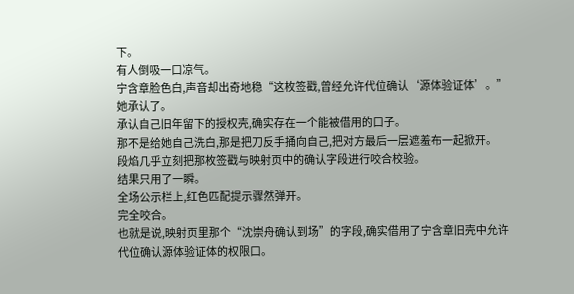下。
有人倒吸一口凉气。
宁含章脸色白,声音却出奇地稳“这枚签戳,曾经允许代位确认‘源体验证体’。”
她承认了。
承认自己旧年留下的授权壳,确实存在一个能被借用的口子。
那不是给她自己洗白,那是把刀反手捅向自己,把对方最后一层遮羞布一起掀开。
段焰几乎立刻把那枚签戳与映射页中的确认字段进行咬合校验。
结果只用了一瞬。
全场公示栏上,红色匹配提示骤然弹开。
完全咬合。
也就是说,映射页里那个“沈崇舟确认到场”的字段,确实借用了宁含章旧壳中允许代位确认源体验证体的权限口。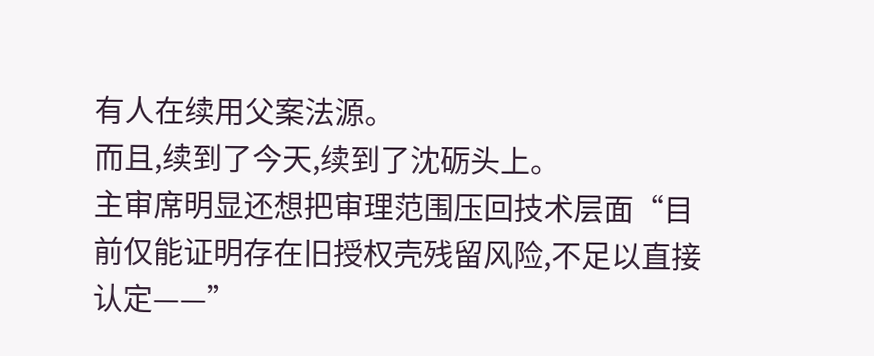有人在续用父案法源。
而且,续到了今天,续到了沈砺头上。
主审席明显还想把审理范围压回技术层面“目前仅能证明存在旧授权壳残留风险,不足以直接认定——”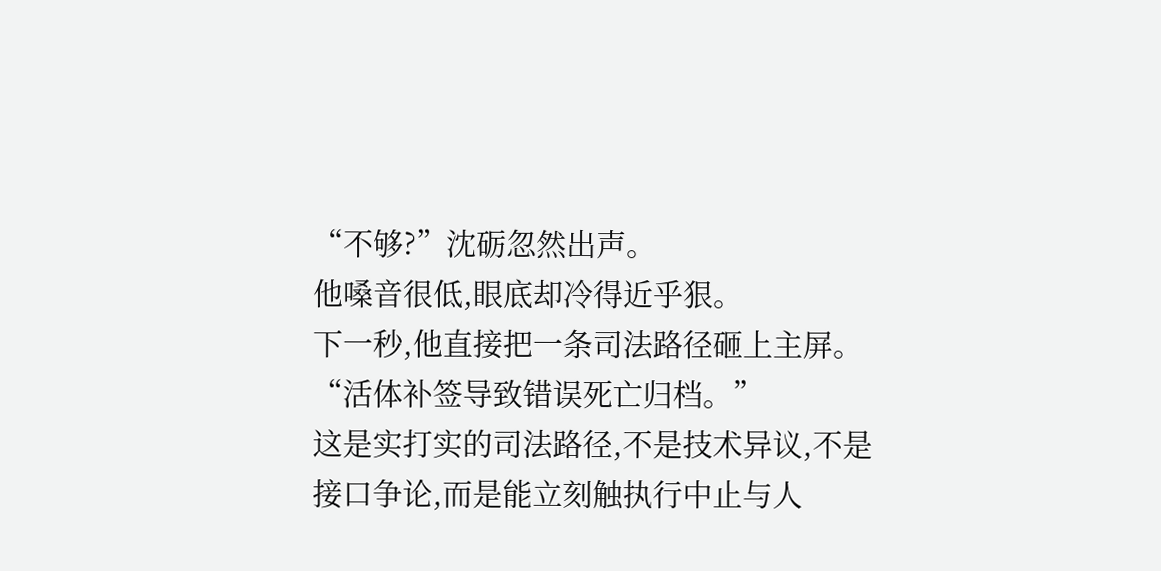“不够?”沈砺忽然出声。
他嗓音很低,眼底却冷得近乎狠。
下一秒,他直接把一条司法路径砸上主屏。
“活体补签导致错误死亡归档。”
这是实打实的司法路径,不是技术异议,不是接口争论,而是能立刻触执行中止与人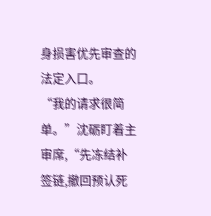身损害优先审查的法定入口。
“我的请求很简单。”沈砺盯着主审席,“先冻结补签链,撤回预认死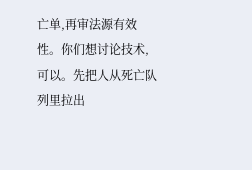亡单,再审法源有效性。你们想讨论技术,可以。先把人从死亡队列里拉出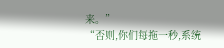来。”
“否则,你们每拖一秒,系统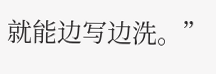就能边写边洗。”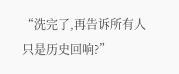“洗完了,再告诉所有人只是历史回响?”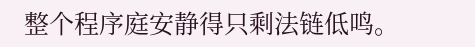整个程序庭安静得只剩法链低鸣。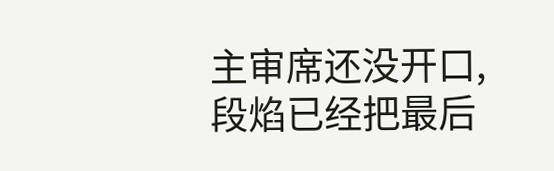主审席还没开口,段焰已经把最后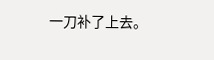一刀补了上去。